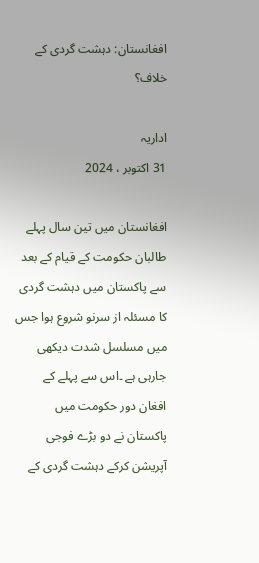افغانستان: دہشت گردی کے خلاف؟

اداریہ
31 اکتوبر ، 2024

افغانستان میں تین سال پہلے طالبان حکومت کے قیام کے بعد سے پاکستان میں دہشت گردی کا مسئلہ از سرنو شروع ہوا جس میں مسلسل شدت دیکھی جارہی ہے ۔اس سے پہلے کے افغان دور حکومت میں پاکستان نے دو بڑے فوجی آپریشن کرکے دہشت گردی کے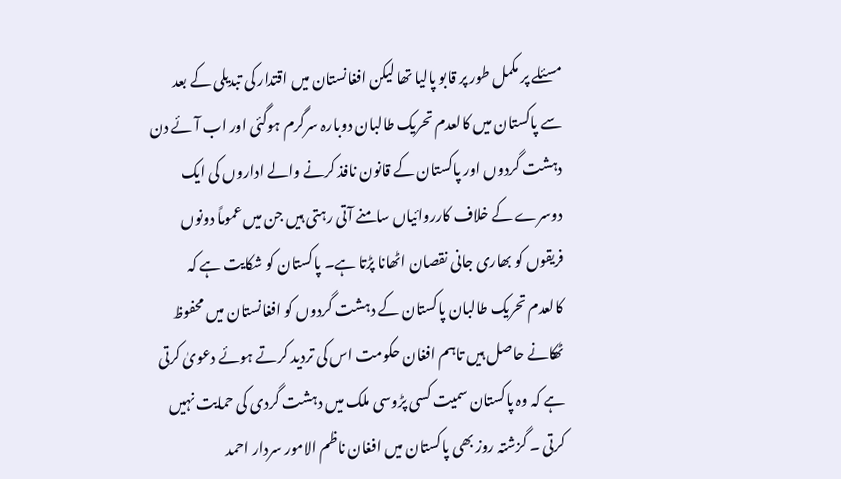مسئلے پر مکمل طور پر قابو پالیا تھا لیکن افغانستان میں اقتدار کی تبدیلی کے بعد سے پاکستان میں کالعدم تحریک طالبان دوبارہ سرگرم ہوگئی اور اب آئے دن دہشت گردوں اور پاکستان کے قانون نافذ کرنے والے اداروں کی ایک دوسرے کے خلاف کارروائیاں سامنے آتی رہتی ہیں جن میں عموماً دونوں فریقوں کو بھاری جانی نقصان اٹھانا پڑتا ہے۔ پاکستان کو شکایت ہے کہ کالعدم تحریک طالبان پاکستان کے دہشت گردوں کو افغانستان میں محفوظ ٹھکانے حاصل ہیں تاہم افغان حکومت اس کی تردید کرتے ہوئے دعویٰ کرتی ہے کہ وہ پاکستان سمیت کسی پڑوسی ملک میں دہشت گردی کی حمایت نہیں کرتی ۔ گزشتہ روز بھی پاکستان میں افغان ناظم الامور سردار احمد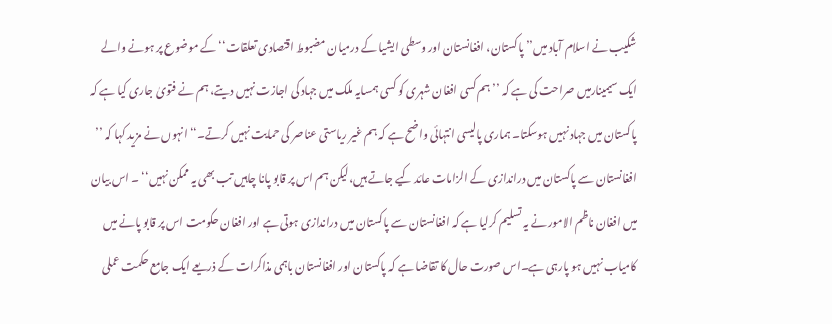شکیب نے اسلام آباد میں’’ پاکستان، افغانستان اور وسطی ایشیا کے درمیان مضبوط اقتصادی تعلقات‘‘ کے موضوع پر ہونے والے ایک سیمینارمیں صراحت کی ہے کہ ’’ہم کسی افغان شہری کو کسی ہمسایہ ملک میں جہاد کی اجازت نہیں دیتے، ہم نے فتویٰ جاری کیا ہے کہ پاکستان میں جہاد نہیں ہوسکتا۔ ہماری پالیسی انتہائی واضح ہے کہ ہم غیر ریاستی عناصر کی حمایت نہیں کرتے۔‘‘ انہوں نے مزید کہا کہ ’’ افغانستان سے پاکستان میں دراندازی کے الزامات عائد کیے جاتے ہیں،لیکن ہم اس پر قابو پانا چاہیں تب بھی یہ ممکن نہیں‘‘ ۔ اس بیان میں افغان ناظم الامور نے یہ تسلیم کرلیا ہے کہ افغانستان سے پاکستان میں دراندازی ہوتی ہے اور افغان حکومت اس پر قابو پانے میں کامیاب نہیں ہو پارہی ہے۔اس صورت حال کا تقاضا ہے کہ پاکستان اور افغانستان باہمی مذاکرات کے ذریعے ایک جامع حکمت عملی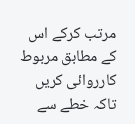مرتب کرکے اس کے مطابق مربوط کارروائی کریں تاکہ خطے سے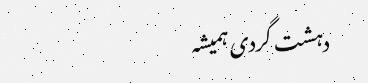دہشت گردی ہمیشہ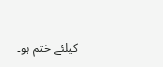کیلئے ختم ہو۔